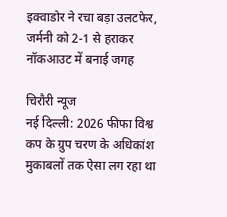इक्वाडोर ने रचा बड़ा उलटफेर, जर्मनी को 2-1 से हराकर नॉकआउट में बनाई जगह

चिरौरी न्यूज
नई दिल्ली: 2026 फीफा विश्व कप के ग्रुप चरण के अधिकांश मुकाबलों तक ऐसा लग रहा था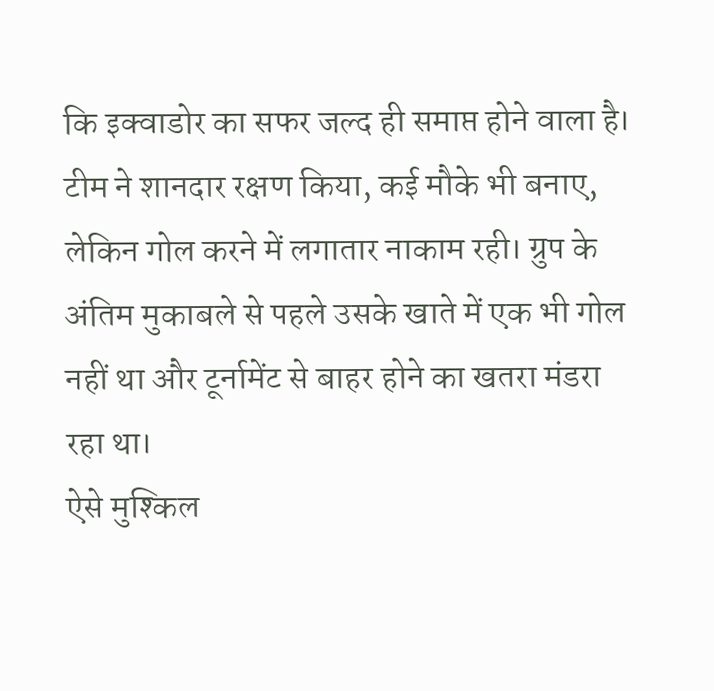कि इक्वाडोर का सफर जल्द ही समाप्त होने वाला है। टीम ने शानदार रक्षण किया, कई मौके भी बनाए, लेकिन गोल करने में लगातार नाकाम रही। ग्रुप के अंतिम मुकाबले से पहले उसके खाते में एक भी गोल नहीं था और टूर्नामेंट से बाहर होने का खतरा मंडरा रहा था।
ऐसे मुश्किल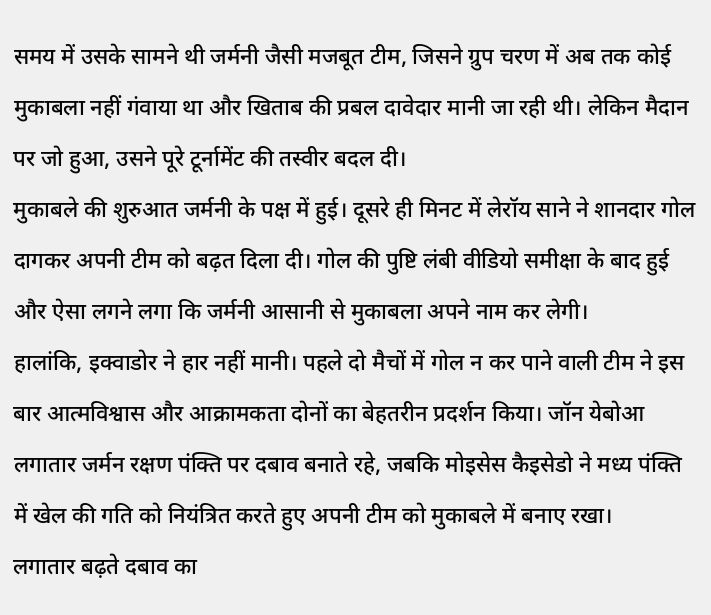समय में उसके सामने थी जर्मनी जैसी मजबूत टीम, जिसने ग्रुप चरण में अब तक कोई मुकाबला नहीं गंवाया था और खिताब की प्रबल दावेदार मानी जा रही थी। लेकिन मैदान पर जो हुआ, उसने पूरे टूर्नामेंट की तस्वीर बदल दी।
मुकाबले की शुरुआत जर्मनी के पक्ष में हुई। दूसरे ही मिनट में लेरॉय साने ने शानदार गोल दागकर अपनी टीम को बढ़त दिला दी। गोल की पुष्टि लंबी वीडियो समीक्षा के बाद हुई और ऐसा लगने लगा कि जर्मनी आसानी से मुकाबला अपने नाम कर लेगी।
हालांकि, इक्वाडोर ने हार नहीं मानी। पहले दो मैचों में गोल न कर पाने वाली टीम ने इस बार आत्मविश्वास और आक्रामकता दोनों का बेहतरीन प्रदर्शन किया। जॉन येबोआ लगातार जर्मन रक्षण पंक्ति पर दबाव बनाते रहे, जबकि मोइसेस कैइसेडो ने मध्य पंक्ति में खेल की गति को नियंत्रित करते हुए अपनी टीम को मुकाबले में बनाए रखा।
लगातार बढ़ते दबाव का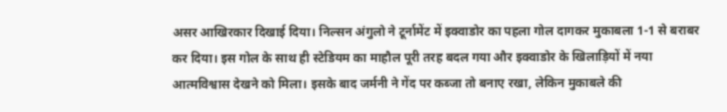असर आखिरकार दिखाई दिया। निल्सन अंगुलो ने टूर्नामेंट में इक्वाडोर का पहला गोल दागकर मुकाबला 1-1 से बराबर कर दिया। इस गोल के साथ ही स्टेडियम का माहौल पूरी तरह बदल गया और इक्वाडोर के खिलाड़ियों में नया आत्मविश्वास देखने को मिला। इसके बाद जर्मनी ने गेंद पर कब्जा तो बनाए रखा, लेकिन मुकाबले की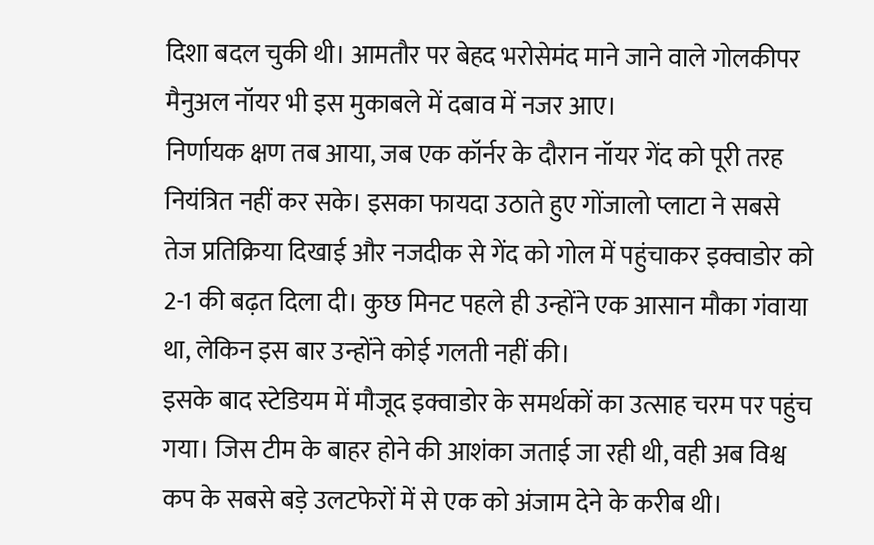दिशा बदल चुकी थी। आमतौर पर बेहद भरोसेमंद माने जाने वाले गोलकीपर मैनुअल नॉयर भी इस मुकाबले में दबाव में नजर आए।
निर्णायक क्षण तब आया, जब एक कॉर्नर के दौरान नॉयर गेंद को पूरी तरह नियंत्रित नहीं कर सके। इसका फायदा उठाते हुए गोंजालो प्लाटा ने सबसे तेज प्रतिक्रिया दिखाई और नजदीक से गेंद को गोल में पहुंचाकर इक्वाडोर को 2-1 की बढ़त दिला दी। कुछ मिनट पहले ही उन्होंने एक आसान मौका गंवाया था, लेकिन इस बार उन्होंने कोई गलती नहीं की।
इसके बाद स्टेडियम में मौजूद इक्वाडोर के समर्थकों का उत्साह चरम पर पहुंच गया। जिस टीम के बाहर होने की आशंका जताई जा रही थी, वही अब विश्व कप के सबसे बड़े उलटफेरों में से एक को अंजाम देने के करीब थी।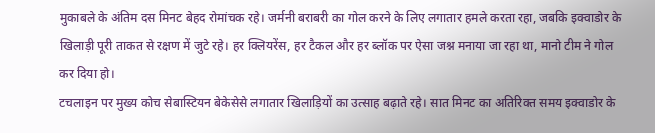मुकाबले के अंतिम दस मिनट बेहद रोमांचक रहे। जर्मनी बराबरी का गोल करने के लिए लगातार हमले करता रहा, जबकि इक्वाडोर के खिलाड़ी पूरी ताकत से रक्षण में जुटे रहे। हर क्लियरेंस, हर टैकल और हर ब्लॉक पर ऐसा जश्न मनाया जा रहा था, मानो टीम ने गोल कर दिया हो।
टचलाइन पर मुख्य कोच सेबास्टियन बेकेसेसे लगातार खिलाड़ियों का उत्साह बढ़ाते रहे। सात मिनट का अतिरिक्त समय इक्वाडोर के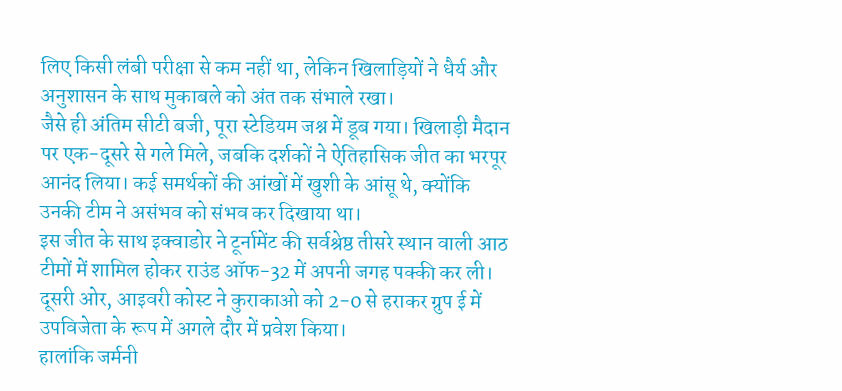लिए किसी लंबी परीक्षा से कम नहीं था, लेकिन खिलाड़ियों ने धैर्य और अनुशासन के साथ मुकाबले को अंत तक संभाले रखा।
जैसे ही अंतिम सीटी बजी, पूरा स्टेडियम जश्न में डूब गया। खिलाड़ी मैदान पर एक-दूसरे से गले मिले, जबकि दर्शकों ने ऐतिहासिक जीत का भरपूर आनंद लिया। कई समर्थकों की आंखों में खुशी के आंसू थे, क्योंकि उनकी टीम ने असंभव को संभव कर दिखाया था।
इस जीत के साथ इक्वाडोर ने टूर्नामेंट की सर्वश्रेष्ठ तीसरे स्थान वाली आठ टीमों में शामिल होकर राउंड ऑफ-32 में अपनी जगह पक्की कर ली। दूसरी ओर, आइवरी कोस्ट ने कुराकाओ को 2-0 से हराकर ग्रुप ई में उपविजेता के रूप में अगले दौर में प्रवेश किया।
हालांकि जर्मनी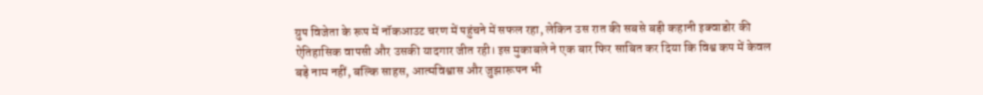ग्रुप विजेता के रूप में नॉकआउट चरण में पहुंचने में सफल रहा, लेकिन उस रात की सबसे बड़ी कहानी इक्वाडोर की ऐतिहासिक वापसी और उसकी यादगार जीत रही। इस मुकाबले ने एक बार फिर साबित कर दिया कि विश्व कप में केवल बड़े नाम नहीं, बल्कि साहस, आत्मविश्वास और जुझारूपन भी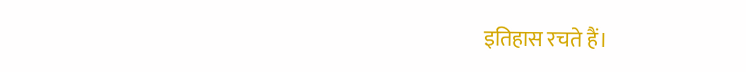इतिहास रचते हैं।